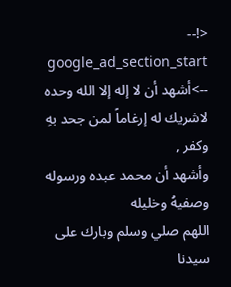<!-- google_ad_section_start -->أشهد أن لا إله إلا الله وحده لاشريك له إرغاماً لمن جحد بهِ وكفر ,
وأشهد أن محمد عبده ورسوله وصفيهُ وخليله
اللهم صلي وسلم وبارك على سيدنا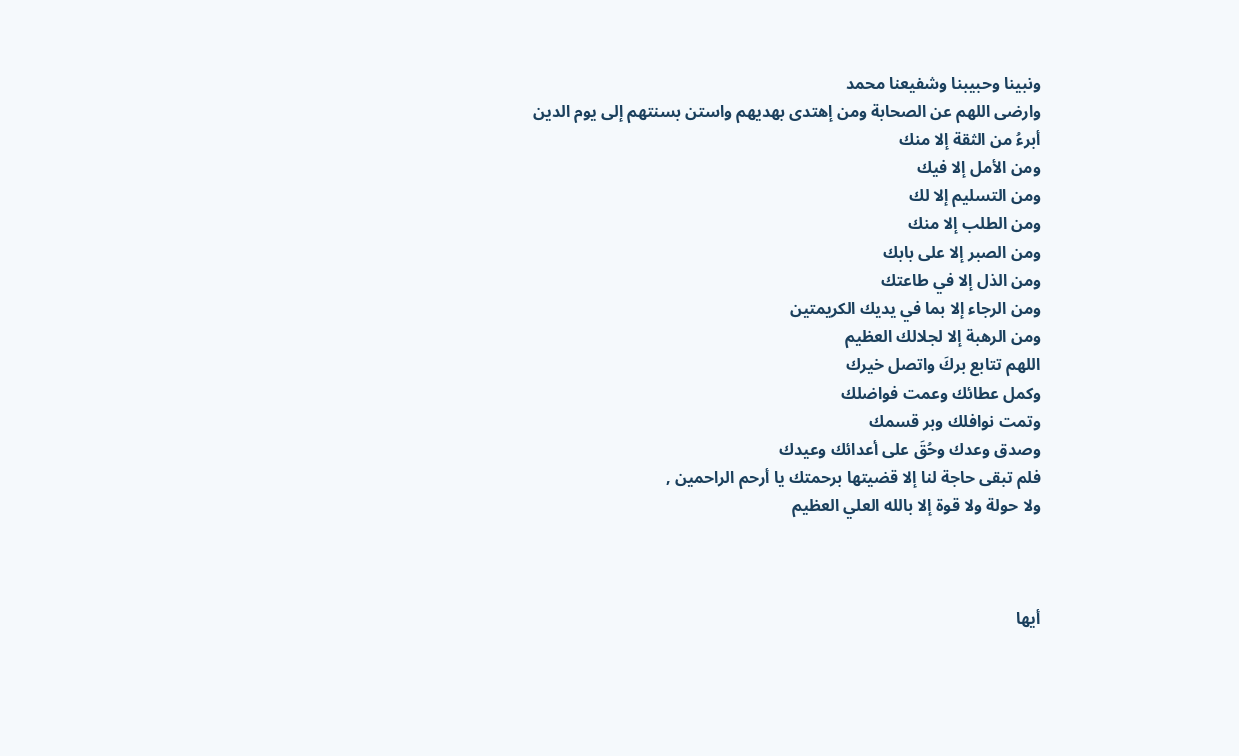ونبينا وحبيبنا وشفيعنا محمد
وارضى اللهم عن الصحابة ومن إهتدى بهديهم واستن بسنتهم إلى يوم الدين
أبرءُ من الثقة إلا منك
ومن الأمل إلا فيك
ومن التسليم إلا لك
ومن الطلب إلا منك
ومن الصبر إلا على بابك
ومن الذل إلا في طاعتك
ومن الرجاء إلا بما في يديك الكريمتين
ومن الرهبة إلا لجلالك العظيم
اللهم تتابع بركَ واتصل خيرك
وكمل عطائك وعمت فواضلك
وتمت نوافلك وبر قسمك
وصدق وعدك وحُقَ على أعدائك وعيدك
فلم تبقى حاجة لنا إلا قضيتها برحمتك يا أرحم الراحمين ,
ولا حولة ولا قوة إلا بالله العلي العظيم



أيها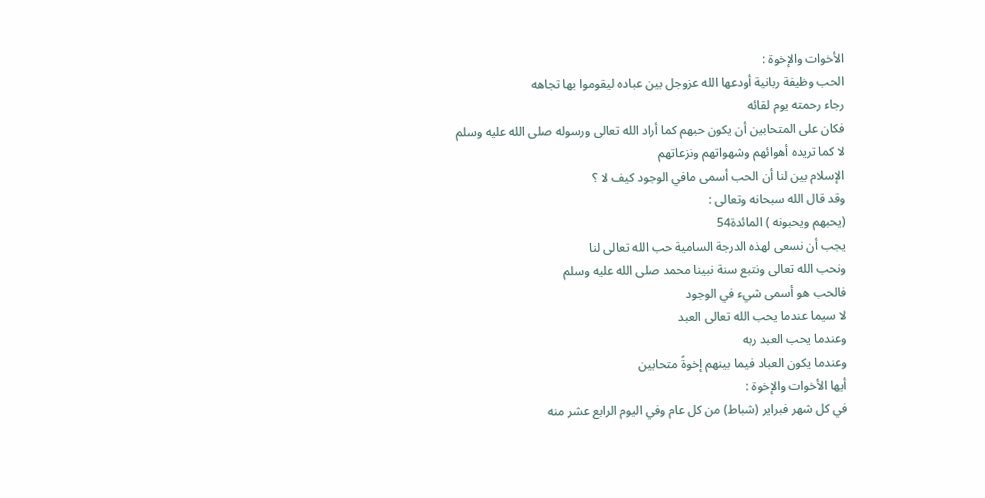الأخوات والإخوة :
الحب وظيفة ربانية أودعها الله عزوجل بين عباده ليقوموا بها تجاهه
رجاء رحمته يوم لقائه
فكان على المتحابين أن يكون حبهم كما أراد الله تعالى ورسوله صلى الله عليه وسلم
لا كما تريده أهوائهم وشهواتهم ونزعاتهم
الإسلام بين لنا أن الحب أسمى مافي الوجود كيف لا ؟
وقد قال الله سبحانه وتعالى :
(يحبهم ويحبونه ) المائدة54
يجب أن نسعى لهذه الدرجة السامية حب الله تعالى لنا
ونحب الله تعالى ونتبع سنة نبينا محمد صلى الله عليه وسلم
فالحب هو أسمى شيء في الوجود
لا سيما عندما يحب الله تعالى العبد
وعندما يحب العبد ربه
وعندما يكون العباد فيما بينهم إخوةً متحابين
أيها الأخوات والإخوة :
في كل شهر فبراير (شباط) من كل عام وفي اليوم الرابع عشر منه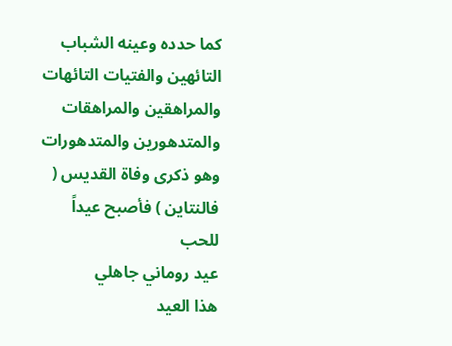كما حدده وعينه الشباب التائهين والفتيات التائهات والمراهقين والمراهقات والمتدهورين والمتدهورات
وهو ذكرى وفاة القديس ( فالنتاين ) فأصبح عيداً للحب
عيد روماني جاهلي
هذا العيد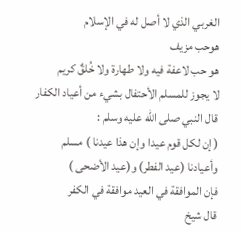الغربي الذي لا أصل له في الإسلام
هوحب مزيف
هو حب لاعفة فيه ولا طهارة ولا خُلقٌ كريم
لا يجوز للمسلم الأحتفال بشيء من أعياد الكفار
قال النبي صلى الله عليه وسلم :
( إن لكل قوم عيدا وإن هذا عيدنا ) مسلم
وأعيادنا (عيد الفطر) و(عيد الأضحى )
فإن الموافقة في العيد موافقة في الكفر
قال شيخ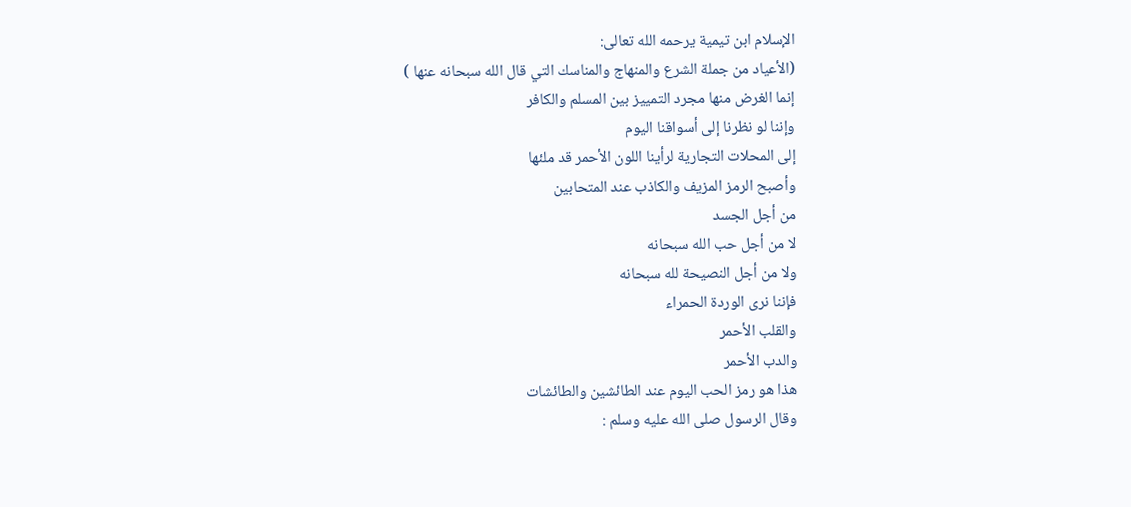الإسلام ابن تيمية يرحمه الله تعالى:
(الأعياد من جملة الشرع والمنهاج والمناسك التي قال الله سبحانه عنها )
إنما الغرض منها مجرد التمييز بين المسلم والكافر
وإننا لو نظرنا إلى أسواقنا اليوم
إلى المحلات التجارية لرأينا اللون الأحمر قد ملئها
وأصبح الرمز المزيف والكاذب عند المتحابين
من أجل الجسد
لا من أجل حب الله سبحانه
ولا من أجل النصيحة لله سبحانه
فإننا نرى الوردة الحمراء
والقلب الأحمر
والدب الأحمر
هذا هو رمز الحب اليوم عند الطائشين والطائشات
وقال الرسول صلى الله عليه وسلم :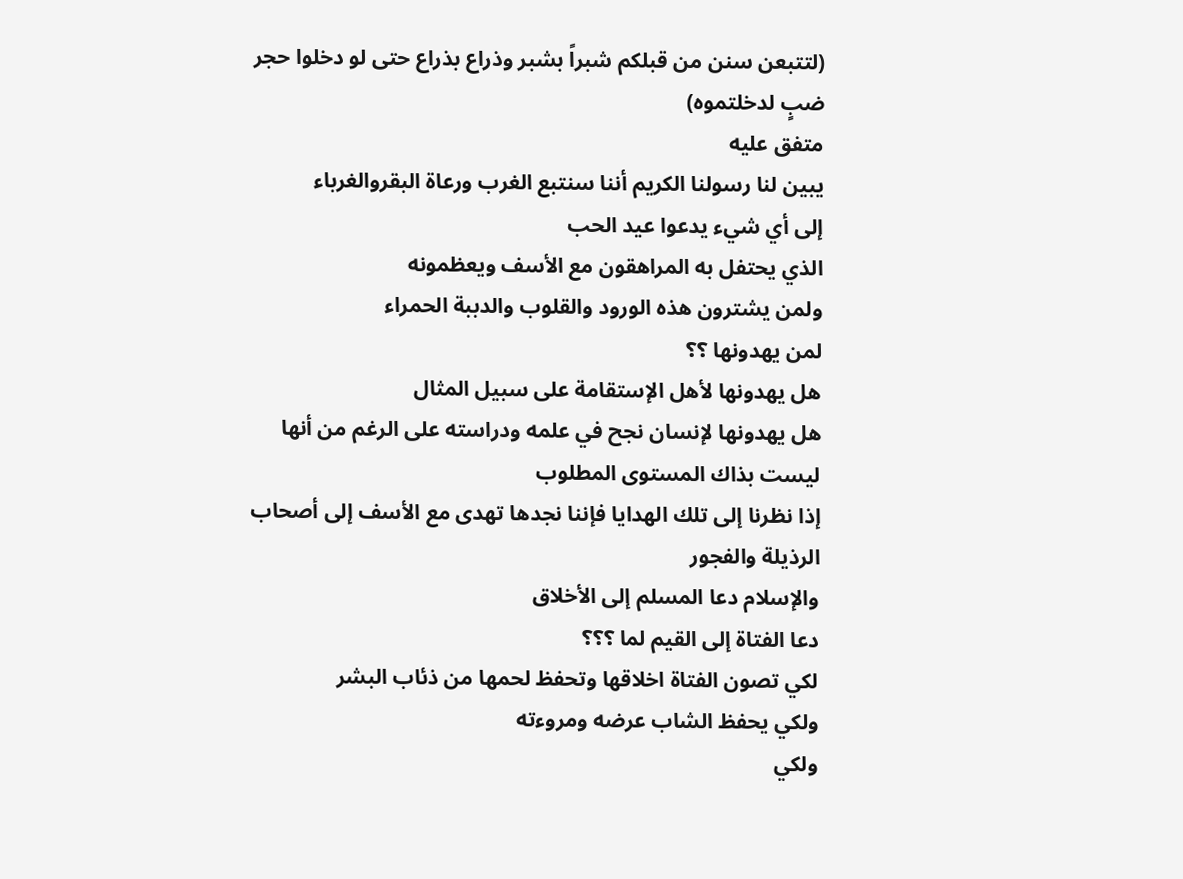(لتتبعن سنن من قبلكم شبراً بشبر وذراع بذراع حتى لو دخلوا حجر ضبٍ لدخلتموه)
متفق عليه
يبين لنا رسولنا الكريم أننا سنتبع الغرب ورعاة البقروالغرباء
إلى أي شيء يدعوا عيد الحب
الذي يحتفل به المراهقون مع الأسف ويعظمونه
ولمن يشترون هذه الورود والقلوب والدببة الحمراء
لمن يهدونها ؟؟
هل يهدونها لأهل الإستقامة على سبيل المثال
هل يهدونها لإنسان نجح في علمه ودراسته على الرغم من أنها ليست بذاك المستوى المطلوب
إذا نظرنا إلى تلك الهدايا فإننا نجدها تهدى مع الأسف إلى أصحاب الرذيلة والفجور
والإسلام دعا المسلم إلى الأخلاق
دعا الفتاة إلى القيم لما ؟؟؟
لكي تصون الفتاة اخلاقها وتحفظ لحمها من ذئاب البشر
ولكي يحفظ الشاب عرضه ومروءته
ولكي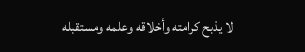لا يذبح كرامته وأخلاقه وعلمه ومستقبله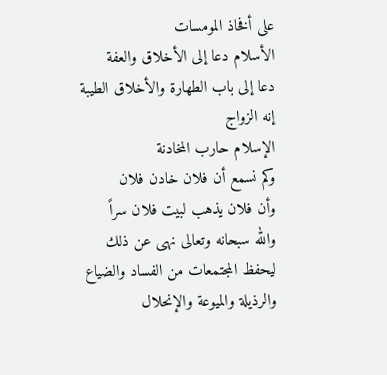على أفخاذ المومسات
الأسلام دعا إلى الأخلاق والعفة
دعا إلى باب الطهارة والأخلاق الطيبة
إنه الزواج
الإسلام حارب المخادنة
وكم نسمع أن فلان خادن فلان
وأن فلان يذهب لبيت فلان سراً
والله سبحانه وتعالى نهى عن ذلك
ليحفظ المجتمعات من الفساد والضياع والرذيلة والميوعة والإنحلال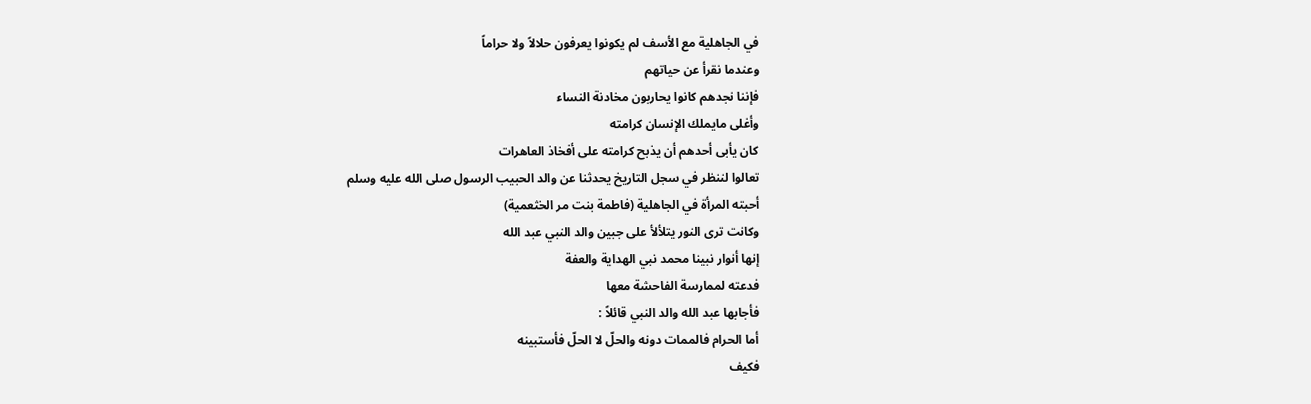في الجاهلية مع الأسف لم يكونوا يعرفون حلالاً ولا حراماً
وعندما نقرأ عن حياتهم
فإننا نجدهم كانوا يحاربون مخادنة النساء
وأغلى مايملك الإنسان كرامته
كان يأبى أحدهم أن يذبح كرامته على أفخاذ العاهرات
تعالوا لننظر في سجل التاريخ يحدثنا عن والد الحبيب الرسول صلى الله عليه وسلم
أحبته المرأة في الجاهلية (فاطمة بنت مر الخثعمية)
وكانت ترى النور يتلألأ على جبين والد النبي عبد الله
إنها أنوار نبينا محمد نبي الهداية والعفة
فدعته لممارسة الفاحشة معها
فأجابها عبد الله والد النبي قائلاً :
أما الحرام فالممات دونه والحلّ لا الحلّ فأستبينه
فكيف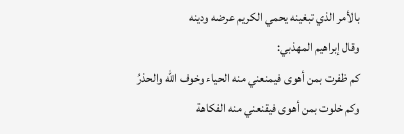بالأمر الذي تبغينه يحمي الكريم عرضه ودينه
وقال إبراهيم المهذبي:
كم ظفرت بمن أهوى فيمنعني منه الحياء وخوف الله والحذرُ
وكم خلوت بمن أهوى فيقنعني منه الفكاهة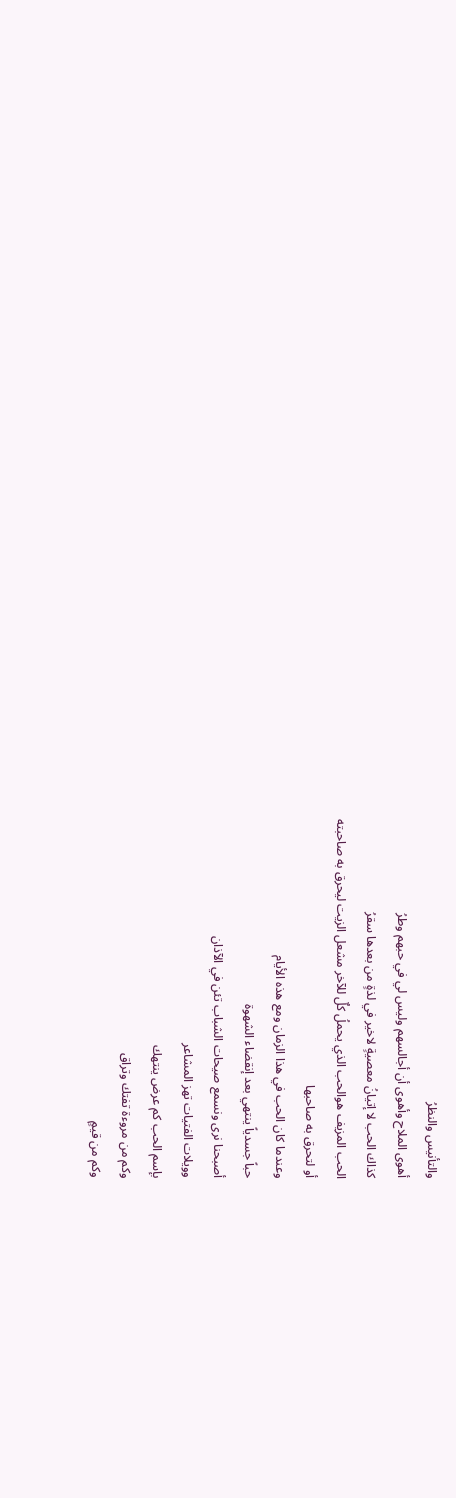والتأنيس والنظرُ
أهوى الملاح وأهوى أن أجالسهم وليس لي في حبهم وطرُ
كذاك الحب لا إتيانُ معصيةٍ لاخير في لذةٍ من بعدها سقرُ
الحب المزيف هوالحب الذي يحملُ كلٌ للآخر مشعل الزيت ليحرق به صاحبته
أو لتحرق به صاحبها
وعندما كان الحب في هذا الزمان ومع هذه الأيام
حباً جسدياً ينتهي بعد إنقضاء الشهوة
أصبحنا نرى ونسمع صيحات الشباب تئن في الآذان
وويلات الفتيات تهز المشاعر
بإسم الحب كم عرض ينتهك
وكم من مروءة تفتك وتراق
وكم من قيمٍ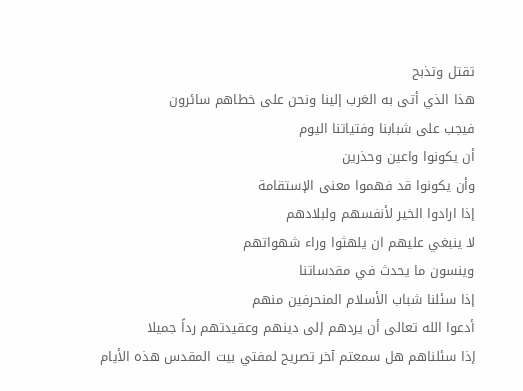تقتل وتذبح
هذا الذي أتى به الغرب إلينا ونحن على خطاهم سائرون
فيجب على شبابنا وفتياتنا اليوم
أن يكونوا واعين وحذرين
وأن يكونوا قد فهموا معنى الإستقامة
إذا ارادوا الخير لأنفسهم ولبلادهم
لا ينبغي عليهم ان يلهثوا وراء شهواتهم
وينسون ما يحدث في مقدساتنا
إذا سئلنا شباب الأسلام المنحرفين منهم
أدعوا الله تعالى أن يردهم إلى دينهم وعقيدتهم رداً جميلا
إذا سئلناهم هل سمعتم آخر تصريح لمفتي بيت المقدس هذه الأيام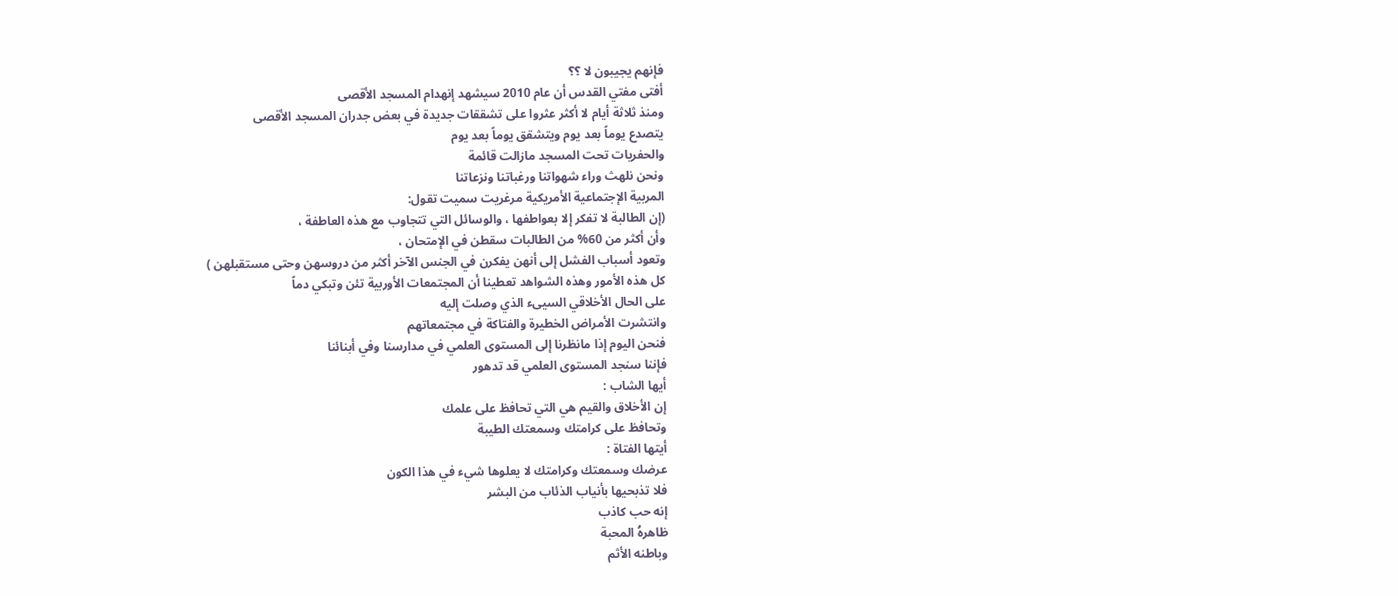فإنهم يجيبون لا ؟؟
أفتى مفتي القدس أن عام 2010 سيشهد إنهدام المسجد الأقصى
ومنذ ثلاثة أيام لا أكثر عثروا على تشققات جديدة في بعض جدران المسجد الأقصى
يتصدع يوماً بعد يوم ويتشقق يوماً بعد يوم
والحفريات تحت المسجد مازالت قائمة
ونحن نلهث وراء شهواتنا ورغباتنا ونزعاتنا
المربية الإجتماعية الأمريكية مرغريت سميت تقول:
(إن الطالبة لا تفكر إلا بعواطفها ، والوسائل التي تتجاوب مع هذه العاطفة ،
وأن أكثر من 60% من الطالبات سقطن في الإمتحان ،
وتعود أسباب الفشل إلى أنهن يفكرن في الجنس الآخر أكثر من دروسهن وحتى مستقبلهن )
كل هذه الأمور وهذه الشواهد تعطينا أن المجتمعات الأوربية تئن وتبكي دماً
على الحال الأخلاقي السيىء الذي وصلت إليه
وانتشرت الأمراض الخطيرة والفتاكة في مجتمعاتهم
فنحن اليوم إذا مانظرنا إلى المستوى العلمي في مدارسنا وفي أبنائنا
فإننا سنجد المستوى العلمي قد تدهور
أيها الشاب :
إن الأخلاق والقيم هي التي تحافظ على علمك
وتحافظ على كرامتك وسمعتك الطيبة
أيتها الفتاة :
عرضك وسمعتك وكرامتك لا يعلوها شيء في هذا الكون
فلا تذبحيها بأنياب الذئاب من البشر
إنه حب كاذب
ظاهرهُ المحبة
وباطنه الأثم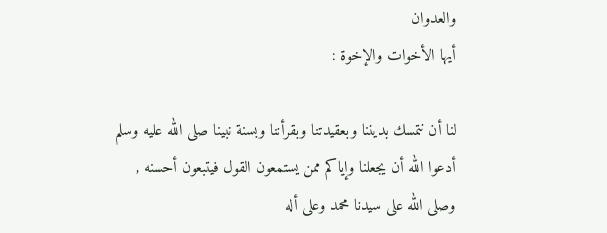والعدوان
أيها الأخوات والإخوة :

لنا أن نتمسك بديننا وبعقيدتنا وبقرأننا وبسنة نبينا صلى الله عليه وسلم
أدعوا الله أن يجعلنا وإياكم ممن يستمعون القول فيتبعون أحسنه ,
وصلى الله على سيدنا محمد وعلى أله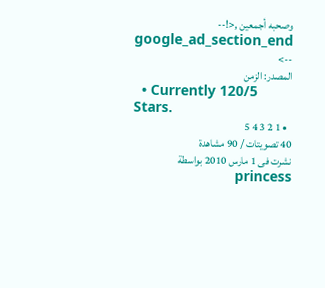وصحبه أجمعين ,<!-- google_ad_section_end -->
المصدر: الزمن
  • Currently 120/5 Stars.
  • 1 2 3 4 5
40 تصويتات / 90 مشاهدة
نشرت فى 1 مارس 2010 بواسطة princess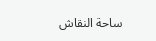ساحة النقاش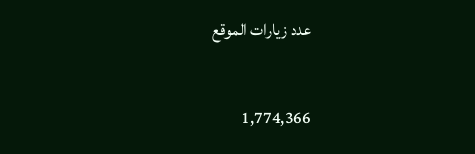عدد زيارات الموقع

1,774,366